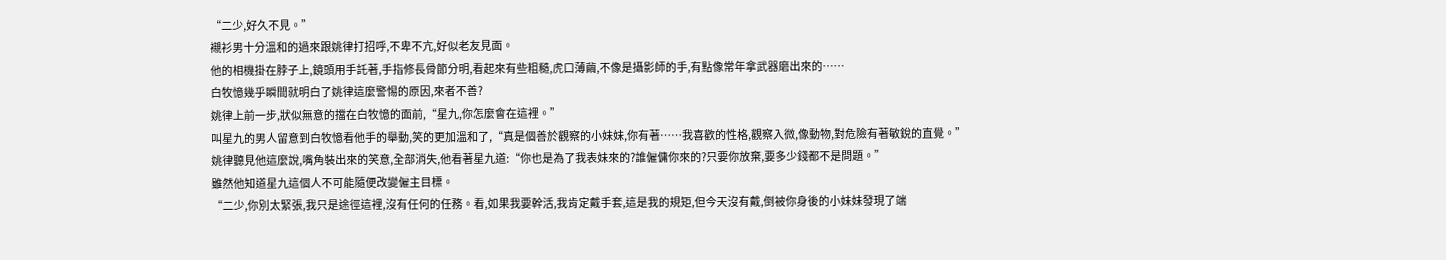“二少,好久不見。”
襯衫男十分溫和的過來跟姚律打招呼,不卑不亢,好似老友見面。
他的相機掛在脖子上,鏡頭用手託著,手指修長骨節分明,看起來有些粗糙,虎口薄繭,不像是攝影師的手,有點像常年拿武器磨出來的……
白牧憶幾乎瞬間就明白了姚律這麼警惕的原因,來者不善?
姚律上前一步,狀似無意的擋在白牧憶的面前,“星九,你怎麼會在這裡。”
叫星九的男人留意到白牧憶看他手的舉動,笑的更加溫和了,“真是個善於觀察的小妹妹,你有著……我喜歡的性格,觀察入微,像動物,對危險有著敏銳的直覺。”
姚律聽見他這麼說,嘴角裝出來的笑意,全部消失,他看著星九道:“你也是為了我表妹來的?誰僱傭你來的?只要你放棄,要多少錢都不是問題。”
雖然他知道星九這個人不可能隨便改變僱主目標。
“二少,你別太緊張,我只是途徑這裡,沒有任何的任務。看,如果我要幹活,我肯定戴手套,這是我的規矩,但今天沒有戴,倒被你身後的小妹妹發現了端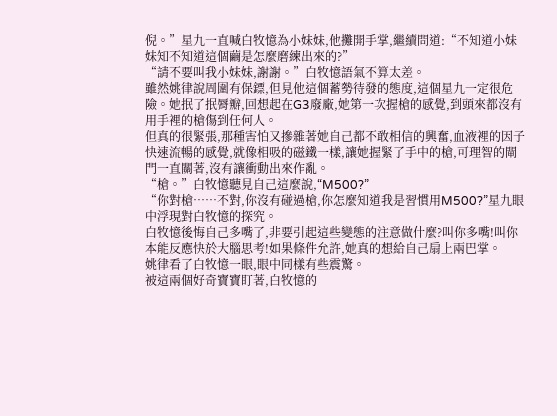倪。”星九一直喊白牧憶為小妹妹,他攤開手掌,繼續問道:“不知道小妹妹知不知道這個繭是怎麼磨練出來的?”
“請不要叫我小妹妹,謝謝。”白牧憶語氣不算太差。
雖然姚律說周圍有保鏢,但見他這個蓄勢待發的態度,這個星九一定很危險。她抿了抿脣瓣,回想起在G3廢廠,她第一次握槍的感覺,到頭來都沒有用手裡的槍傷到任何人。
但真的很緊張,那種害怕又摻雜著她自己都不敢相信的興奮,血液裡的因子快速流暢的感覺,就像相吸的磁鐵一樣,讓她握緊了手中的槍,可理智的閘門一直關著,沒有讓衝動出來作亂。
“槍。”白牧憶聽見自己這麼說,“M500?”
“你對槍……不對,你沒有碰過槍,你怎麼知道我是習慣用M500?”星九眼中浮現對白牧憶的探究。
白牧憶後悔自己多嘴了,非要引起這些變態的注意做什麼?叫你多嘴!叫你本能反應快於大腦思考!如果條件允許,她真的想給自己扇上兩巴掌。
姚律看了白牧憶一眼,眼中同樣有些震驚。
被這兩個好奇寶寶盯著,白牧憶的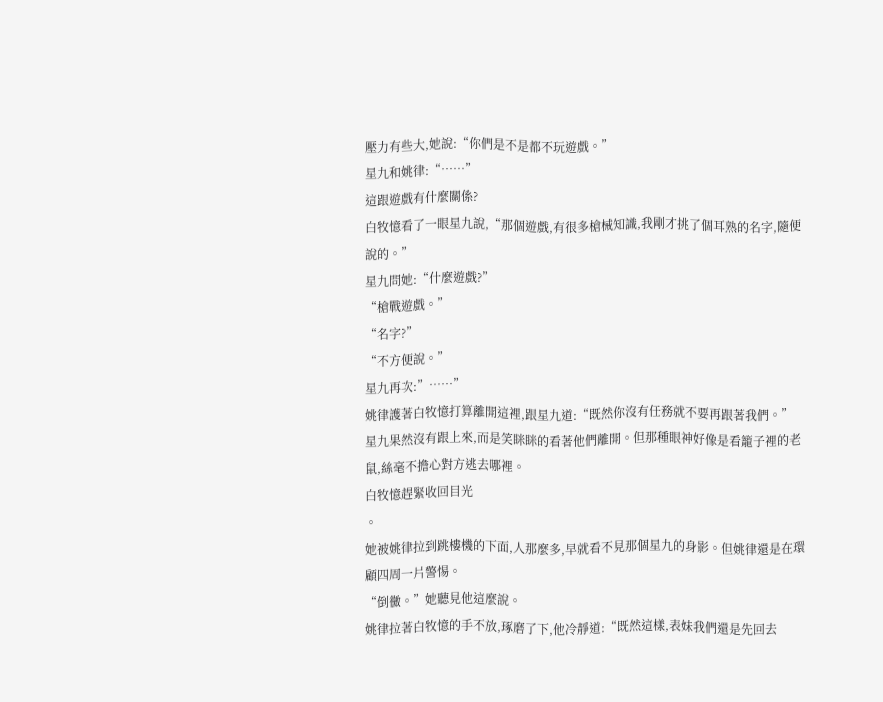壓力有些大,她說:“你們是不是都不玩遊戲。”
星九和姚律:“……”
這跟遊戲有什麼關係?
白牧憶看了一眼星九說,“那個遊戲,有很多槍械知識,我剛才挑了個耳熟的名字,隨便說的。”
星九問她:“什麼遊戲?”
“槍戰遊戲。”
“名字?”
“不方便說。”
星九再次:”……”
姚律護著白牧憶打算離開這裡,跟星九道:“既然你沒有任務就不要再跟著我們。”
星九果然沒有跟上來,而是笑眯眯的看著他們離開。但那種眼神好像是看籠子裡的老鼠,絲毫不擔心對方逃去哪裡。
白牧憶趕緊收回目光
。
她被姚律拉到跳樓機的下面,人那麼多,早就看不見那個星九的身影。但姚律還是在環顧四周一片警惕。
“倒黴。”她聽見他這麼說。
姚律拉著白牧憶的手不放,琢磨了下,他冷靜道:“既然這樣,表妹我們還是先回去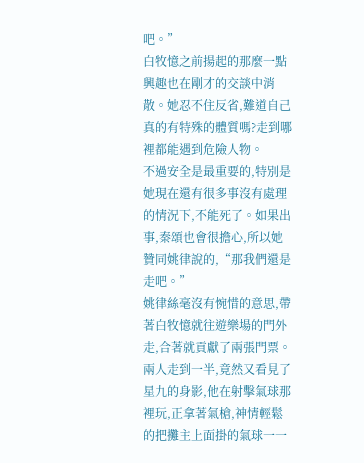吧。”
白牧憶之前揚起的那麼一點興趣也在剛才的交談中消散。她忍不住反省,難道自己真的有特殊的體質嗎?走到哪裡都能遇到危險人物。
不過安全是最重要的,特別是她現在還有很多事沒有處理的情況下,不能死了。如果出事,秦頌也會很擔心,所以她贊同姚律說的,“那我們還是走吧。”
姚律絲毫沒有惋惜的意思,帶著白牧憶就往遊樂場的門外走,合著就貢獻了兩張門票。
兩人走到一半,竟然又看見了星九的身影,他在射擊氣球那裡玩,正拿著氣槍,神情輕鬆的把攤主上面掛的氣球一一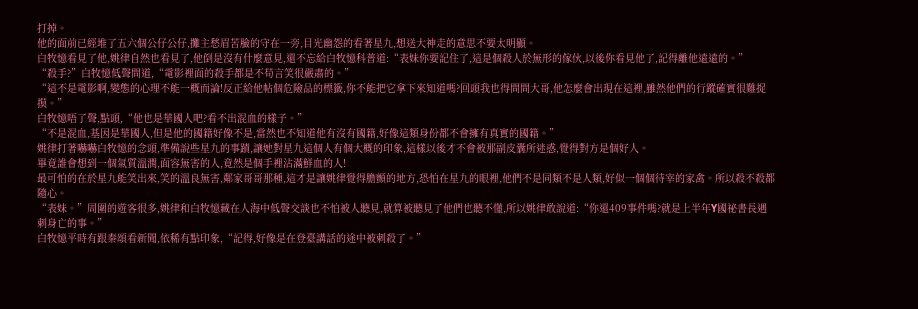打掉。
他的面前已經堆了五六個公仔公仔,攤主愁眉苦臉的守在一旁,目光幽怨的看著星九,想送大神走的意思不要太明顯。
白牧憶看見了他,姚律自然也看見了,他倒是沒有什麼意見,還不忘給白牧憶科普道:“表妹你要記住了,這是個殺人於無形的傢伙,以後你看見他了,記得離他遠遠的。”
“殺手?”白牧憶低聲問道,“電影裡面的殺手都是不苟言笑很嚴肅的。”
“這不是電影啊,變態的心理不能一概而論!反正給他帖個危險品的標籤,你不能把它拿下來知道嗎?回頭我也得問問大哥,他怎麼會出現在這裡,雖然他們的行蹤確實很難捉摸。”
白牧憶唔了聲,點頭,“他也是華國人吧?看不出混血的樣子。”
“不是混血,基因是華國人,但是他的國籍好像不是,當然也不知道他有沒有國籍,好像這類身份都不會擁有真實的國籍。”
姚律打著嚇嚇白牧憶的念頭,準備說些星九的事蹟,讓她對星九這個人有個大概的印象,這樣以後才不會被那副皮囊所迷惑,覺得對方是個好人。
畢竟誰會想到一個氣質溫潤,面容無害的人,竟然是個手裡沾滿鮮血的人!
最可怕的在於星九能笑出來,笑的溫良無害,鄰家哥哥那種,這才是讓姚律覺得膽顫的地方,恐怕在星九的眼裡,他們不是同類不是人類,好似一個個待宰的家禽。所以殺不殺都隨心。
“表妹。”周圍的遊客很多,姚律和白牧憶藏在人海中低聲交談也不怕被人聽見,就算被聽見了他們也聽不懂,所以姚律敢說道:“你還409事件嗎?就是上半年Y國祕書長遇刺身亡的事。”
白牧憶平時有跟秦頌看新聞,依稀有點印象,“記得,好像是在登臺講話的途中被刺殺了。”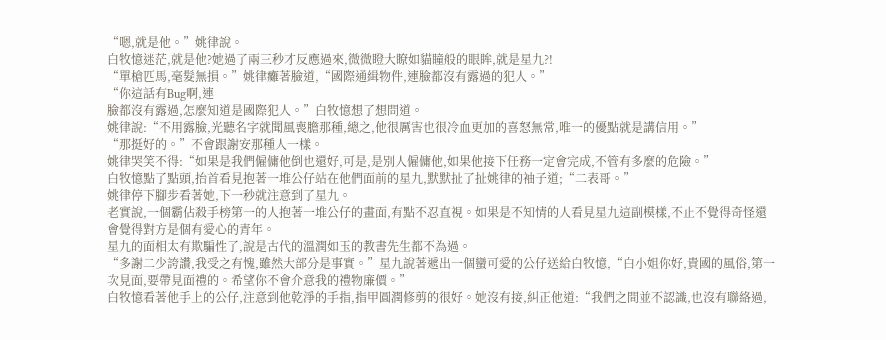“嗯,就是他。”姚律說。
白牧憶迷茫,就是他?她過了兩三秒才反應過來,微微瞪大瞭如貓瞳般的眼眸,就是星九?!
“單槍匹馬,毫髮無損。”姚律癱著臉道,“國際通緝物件,連臉都沒有露過的犯人。”
“你這話有Bug啊,連
臉都沒有露過,怎麼知道是國際犯人。”白牧憶想了想問道。
姚律說:“不用露臉,光聽名字就聞風喪膽那種,總之,他很厲害也很冷血更加的喜怒無常,唯一的優點就是講信用。”
“那挺好的。”不會跟謝安那種人一樣。
姚律哭笑不得:“如果是我們僱傭他倒也還好,可是,是別人僱傭他,如果他接下任務一定會完成,不管有多麼的危險。”
白牧憶點了點頭,抬首看見抱著一堆公仔站在他們面前的星九,默默扯了扯姚律的袖子道;“二表哥。”
姚律停下腳步看著她,下一秒就注意到了星九。
老實說,一個霸佔殺手榜第一的人抱著一堆公仔的畫面,有點不忍直視。如果是不知情的人看見星九這副模樣,不止不覺得奇怪還會覺得對方是個有愛心的青年。
星九的面相太有欺騙性了,說是古代的溫潤如玉的教書先生都不為過。
“多謝二少誇讚,我受之有愧,雖然大部分是事實。”星九說著遞出一個蠻可愛的公仔送給白牧憶,“白小姐你好,貴國的風俗,第一次見面,要帶見面禮的。希望你不會介意我的禮物廉價。”
白牧憶看著他手上的公仔,注意到他乾淨的手指,指甲圓潤修剪的很好。她沒有接,糾正他道:“我們之間並不認識,也沒有聯絡過,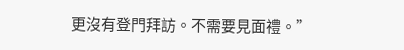更沒有登門拜訪。不需要見面禮。”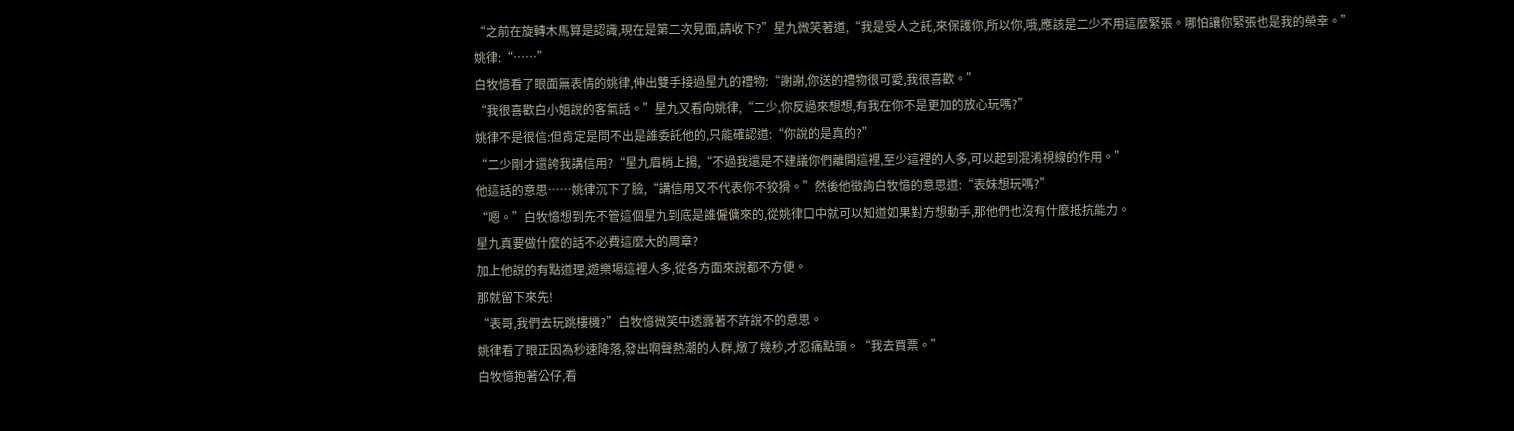“之前在旋轉木馬算是認識,現在是第二次見面,請收下?”星九微笑著道,“我是受人之託,來保護你,所以你,哦,應該是二少不用這麼緊張。哪怕讓你緊張也是我的榮幸。”
姚律:“……”
白牧憶看了眼面無表情的姚律,伸出雙手接過星九的禮物:“謝謝,你送的禮物很可愛,我很喜歡。”
“我很喜歡白小姐說的客氣話。”星九又看向姚律,“二少,你反過來想想,有我在你不是更加的放心玩嗎?”
姚律不是很信:但肯定是問不出是誰委託他的,只能確認道:“你說的是真的?”
“二少剛才還誇我講信用?“星九眉梢上揚,“不過我還是不建議你們離開這裡,至少這裡的人多,可以起到混淆視線的作用。”
他這話的意思……姚律沉下了臉,“講信用又不代表你不狡猾。”然後他徵詢白牧憶的意思道:“表妹想玩嗎?”
“嗯。”白牧憶想到先不管這個星九到底是誰僱傭來的,從姚律口中就可以知道如果對方想動手,那他們也沒有什麼抵抗能力。
星九真要做什麼的話不必費這麼大的周章?
加上他說的有點道理,遊樂場這裡人多,從各方面來說都不方便。
那就留下來先!
“表哥,我們去玩跳樓機?”白牧憶微笑中透露著不許說不的意思。
姚律看了眼正因為秒速降落,發出啊聲熱潮的人群,燉了幾秒,才忍痛點頭。“我去買票。”
白牧憶抱著公仔,看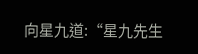向星九道:“星九先生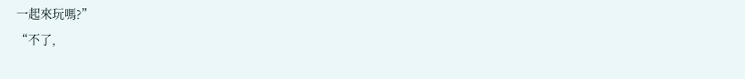一起來玩嗎?”
“不了,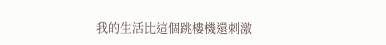我的生活比這個跳樓機還刺激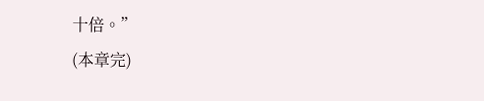十倍。”
(本章完)